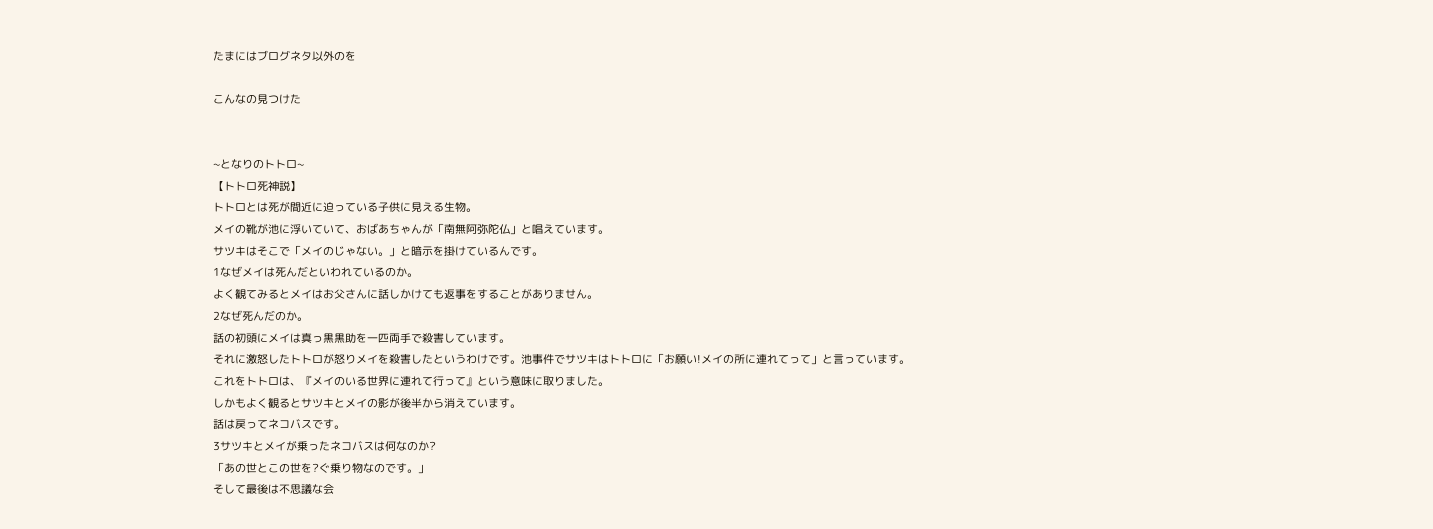たまにはブログネタ以外のを

こんなの見つけた


~となりのトトロ~
【トトロ死神説】
トトロとは死が間近に迫っている子供に見える生物。
メイの靴が池に浮いていて、おばあちゃんが「南無阿弥陀仏」と唱えています。
サツキはそこで「メイのじゃない。」と暗示を掛けているんです。
1なぜメイは死んだといわれているのか。
よく観てみるとメイはお父さんに話しかけても返事をすることがありません。
2なぜ死んだのか。
話の初頭にメイは真っ黒黒助を一匹両手で殺害しています。
それに激怒したトトロが怒りメイを殺害したというわけです。池事件でサツキはトトロに「お願い!メイの所に連れてって」と言っています。
これをトトロは、『メイのいる世界に連れて行って』という意味に取りました。
しかもよく観るとサツキとメイの影が後半から消えています。
話は戻ってネコバスです。
3サツキとメイが乗ったネコバスは何なのか?
「あの世とこの世を?ぐ乗り物なのです。」
そして最後は不思議な会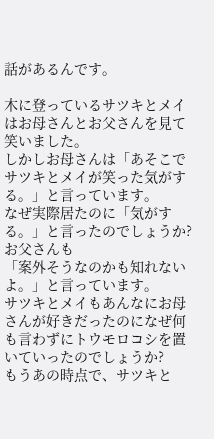話があるんです。

木に登っているサツキとメイはお母さんとお父さんを見て笑いました。
しかしお母さんは「あそこでサツキとメイが笑った気がする。」と言っています。
なぜ実際居たのに「気がする。」と言ったのでしょうか?お父さんも
「案外そうなのかも知れないよ。」と言っています。
サツキとメイもあんなにお母さんが好きだったのになぜ何も言わずにトウモロコシを置いていったのでしょうか?
もうあの時点で、サツキと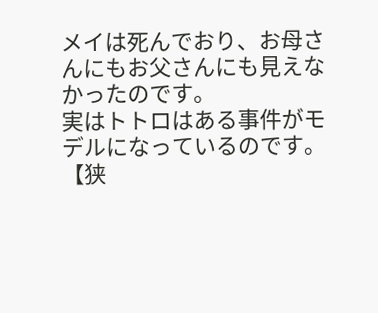メイは死んでおり、お母さんにもお父さんにも見えなかったのです。
実はトトロはある事件がモデルになっているのです。
【狭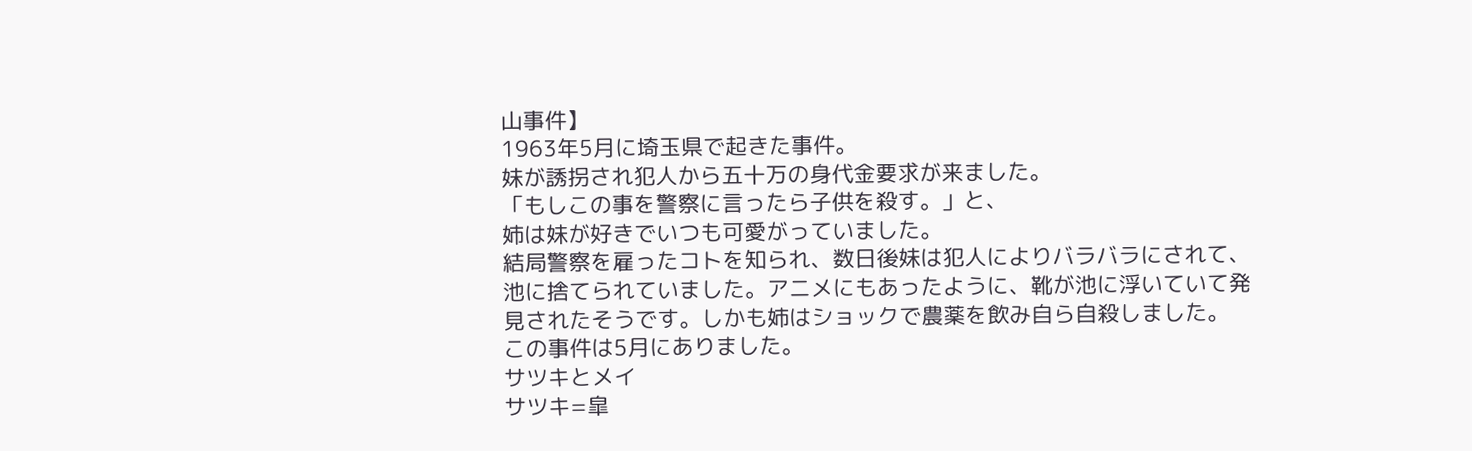山事件】
1963年5月に埼玉県で起きた事件。
妹が誘拐され犯人から五十万の身代金要求が来ました。
「もしこの事を警察に言ったら子供を殺す。」と、
姉は妹が好きでいつも可愛がっていました。
結局警察を雇ったコトを知られ、数日後妹は犯人によりバラバラにされて、池に捨てられていました。アニメにもあったように、靴が池に浮いていて発見されたそうです。しかも姉はショックで農薬を飲み自ら自殺しました。
この事件は5月にありました。
サツキとメイ
サツキ=皐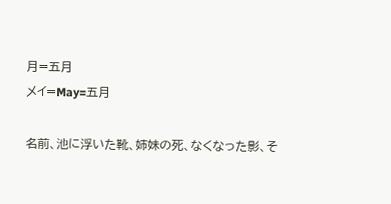月=五月
メイ=May=五月

名前、池に浮いた靴、姉妹の死、なくなった影、そ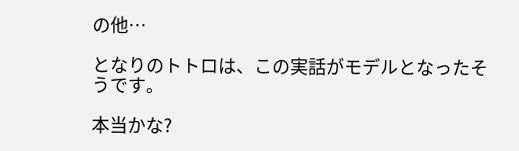の他…

となりのトトロは、この実話がモデルとなったそうです。

本当かな?